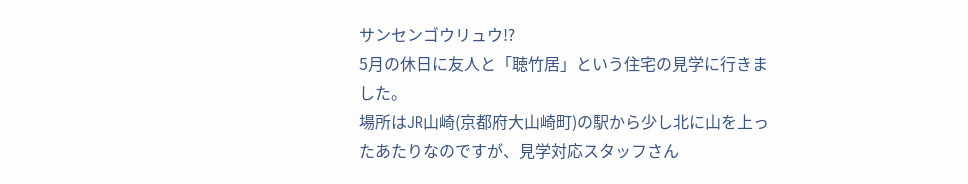サンセンゴウリュウ⁉
5月の休日に友人と「聴竹居」という住宅の見学に行きました。
場所はJR山崎(京都府大山崎町)の駅から少し北に山を上ったあたりなのですが、見学対応スタッフさん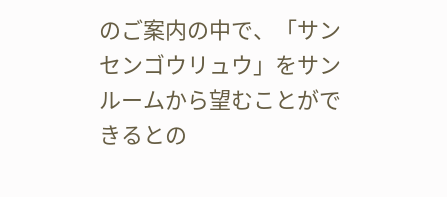のご案内の中で、「サンセンゴウリュウ」をサンルームから望むことができるとの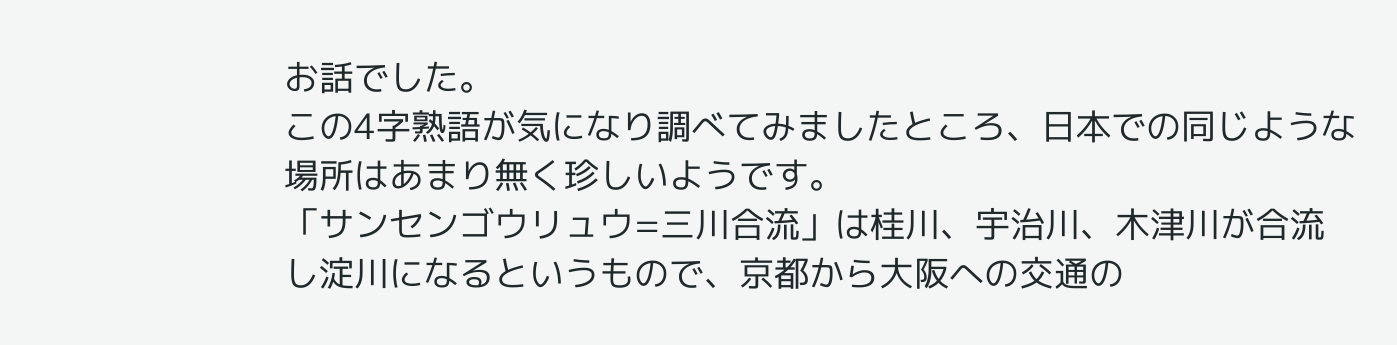お話でした。
この4字熟語が気になり調べてみましたところ、日本での同じような場所はあまり無く珍しいようです。
「サンセンゴウリュウ=三川合流」は桂川、宇治川、木津川が合流し淀川になるというもので、京都から大阪への交通の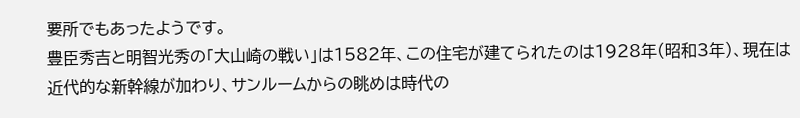要所でもあったようです。
豊臣秀吉と明智光秀の「大山崎の戦い」は1582年、この住宅が建てられたのは1928年(昭和3年)、現在は近代的な新幹線が加わり、サンルームからの眺めは時代の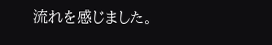流れを感じました。